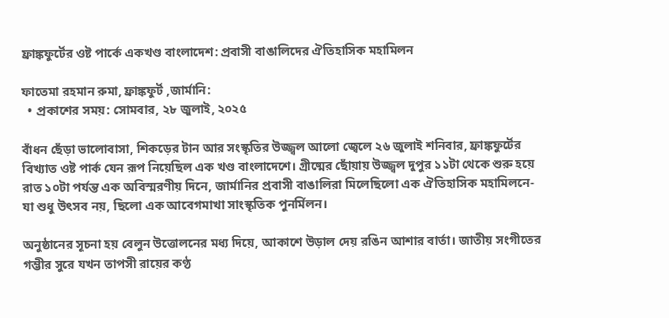ফ্রাঙ্কফুর্টের ওষ্ট পার্কে একখণ্ড বাংলাদেশ: প্রবাসী বাঙালিদের ঐতিহাসিক মহামিলন

ফাতেমা রহমান রুমা, ফ্রাঙ্কফুর্ট ,জার্মানি:
  • প্রকাশের সময়: সোমবার, ২৮ জুলাই, ২০২৫

বাঁধন ছেঁড়া ভালোবাসা, শিকড়ের টান আর সংস্কৃতির উজ্জ্বল আলো জ্বেলে ২৬ জুলাই শনিবার, ফ্রাঙ্কফুর্টের বিখ্যাত ওষ্ট পার্ক যেন রূপ নিয়েছিল এক খণ্ড বাংলাদেশে। গ্রীষ্মের ছোঁয়ায় উজ্জ্বল দুপুর ১১টা থেকে শুরু হয়ে রাত ১০টা পর্যন্ত এক অবিস্মরণীয় দিনে, জার্মানির প্রবাসী বাঙালিরা মিলেছিলো এক ঐতিহাসিক মহামিলনে-যা শুধু উৎসব নয়, ছিলো এক আবেগমাখা সাংস্কৃতিক পুনর্মিলন।

অনুষ্ঠানের সূচনা হয় বেলুন উত্তোলনের মধ্য দিয়ে, আকাশে উড়াল দেয় রঙিন আশার বার্তা। জাতীয় সংগীতের গম্ভীর সুরে যখন তাপসী রায়ের কণ্ঠ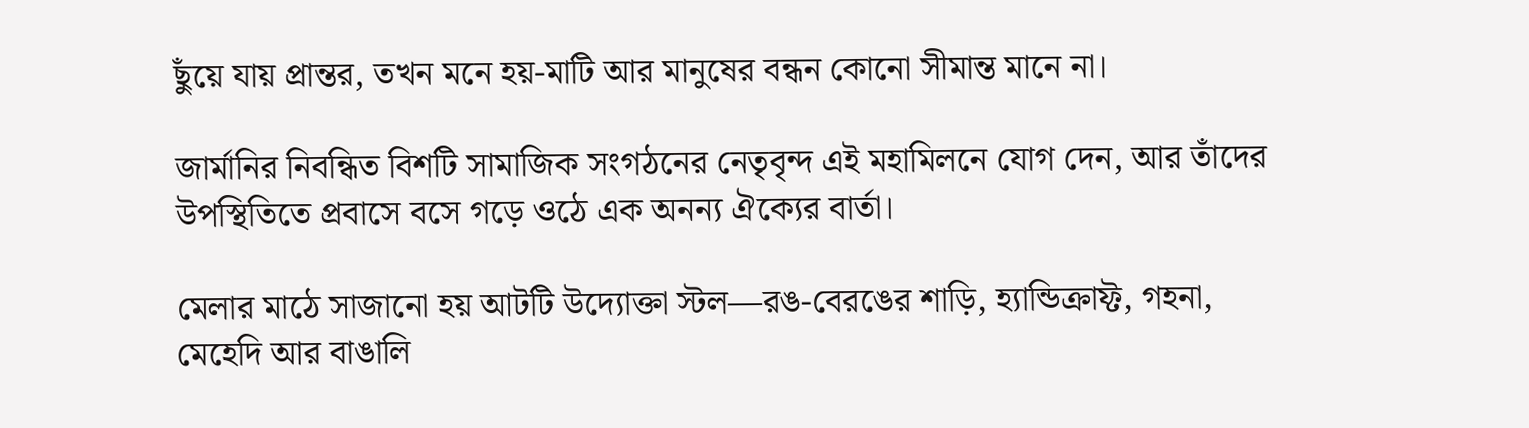ছুঁয়ে যায় প্রান্তর, তখন মনে হয়-মাটি আর মানুষের বন্ধন কোনো সীমান্ত মানে না।

জার্মানির নিবন্ধিত বিশটি সামাজিক সংগঠনের নেতৃবৃন্দ এই মহামিলনে যোগ দেন, আর তাঁদের উপস্থিতিতে প্রবাসে বসে গড়ে ওঠে এক অনন্য ঐক্যের বার্তা।

মেলার মাঠে সাজানো হয় আটটি উদ্যোক্তা স্টল—রঙ-বেরঙের শাড়ি, হ্যান্ডিক্রাফ্ট, গহনা, মেহেদি আর বাঙালি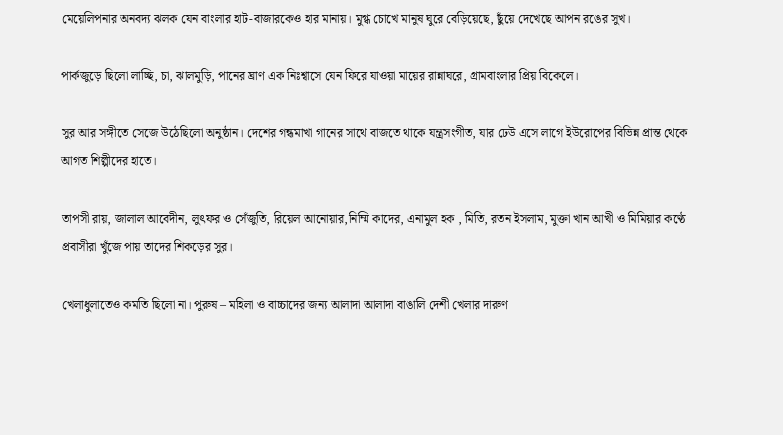মেয়েলিপনার অনবদ্য ঝলক যেন বাংলার হাট-বাজারকেও হার মানায়। মুগ্ধ চোখে মানুষ ঘুরে বেড়িয়েছে, ছুঁয়ে দেখেছে আপন রঙের সুখ।

পার্কজুড়ে ছিলো লাচ্ছি, চা, ঝালমুড়ি, পানের ঘ্রাণ এক নিঃশ্বাসে যেন ফিরে যাওয়া মায়ের রান্নাঘরে, গ্রামবাংলার প্রিয় বিকেলে।

সুর আর সঙ্গীতে সেজে উঠেছিলো অনুষ্ঠান। দেশের গন্ধমাখা গানের সাথে বাজতে থাকে যন্ত্রসংগীত, যার ঢেউ এসে লাগে ইউরোপের বিভিন্ন প্রান্ত থেকে আগত শিল্পীদের হাতে।

তাপসী রায়, জালাল আবেদীন, লুৎফর ও সেঁজুতি, রিয়েল আনোয়ার,নিম্মি কাদের, এনামুল হক , মিতি, রতন ইসলাম, মুক্তা খান আখী ও মিমিয়ার কণ্ঠে প্রবাসীরা খুঁজে পায় তাদের শিকড়ের সুর।

খেলাধুলাতেও কমতি ছিলো না। পুরুষ – মহিলা ও বাচ্চাদের জন্য আলাদা আলাদা বাঙালি দেশী খেলার দারুণ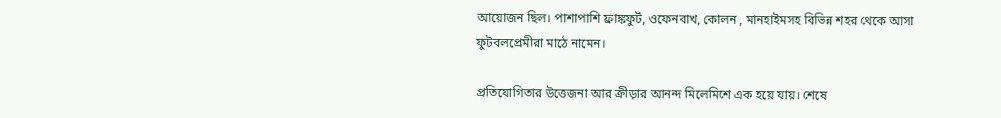আয়োজন ছিল। পাশাপাশি ফ্রাঙ্কফুর্ট, ওফেনবাখ, কোলন , মানহাইমসহ বিভিন্ন শহর থেকে আসা ফুটবলপ্রেমীরা মাঠে নামেন।

প্রতিযোগিতার উত্তেজনা আর ক্রীড়ার আনন্দ মিলেমিশে এক হয়ে যায়। শেষে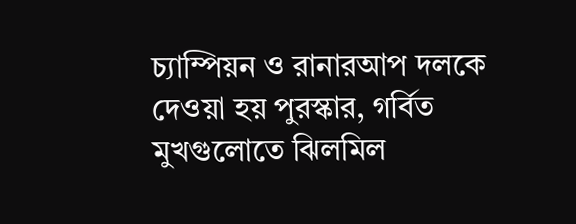চ্যাম্পিয়ন ও রানারআপ দলকে দেওয়া হয় পুরস্কার, গর্বিত মুখগুলোতে ঝিলমিল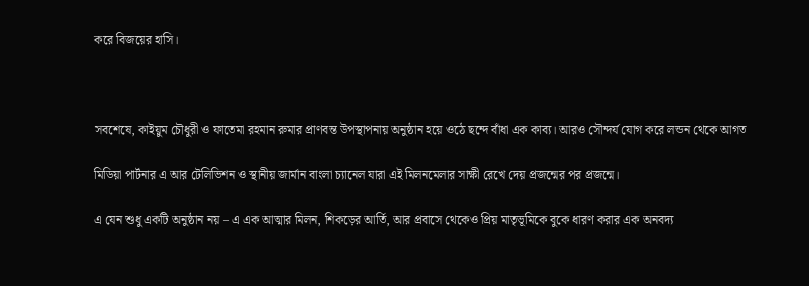করে বিজয়ের হাসি।



সবশেষে, কাইয়ুম চৌধুরী ও ফাতেমা রহমান রুমার প্রাণবন্ত উপস্থাপনায় অনুষ্ঠান হয়ে ওঠে ছন্দে বাঁধা এক কাব্য। আরও সৌন্দর্য যোগ করে লন্ডন থেকে আগত

মিডিয়া পার্টনার এ আর টেলিভিশন ও স্থানীয় জার্মান বাংলা চ্যানেল যারা এই মিলনমেলার সাক্ষী রেখে দেয় প্রজন্মের পর প্রজন্মে।

এ যেন শুধু একটি অনুষ্ঠান নয় – এ এক আত্মার মিলন, শিকড়ের আর্তি, আর প্রবাসে থেকেও প্রিয় মাতৃভূমিকে বুকে ধারণ করার এক অনবদ্য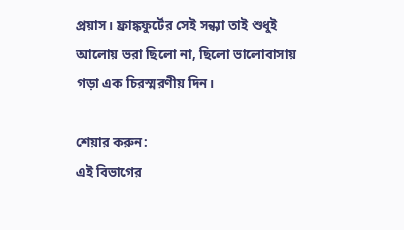প্রয়াস। ফ্রাঙ্কফুর্টের সেই সন্ধ্যা তাই শুধুই আলোয় ভরা ছিলো না, ছিলো ভালোবাসায় গড়া এক চিরস্মরণীয় দিন।

শেয়ার করুন:
এই বিভাগের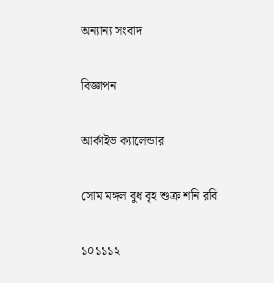অন্যান্য সংবাদ

বিজ্ঞাপন

আর্কাইভ ক্যালেন্ডার

সোম মঙ্গল বুধ বৃহ শুক্র শনি রবি

১০১১১২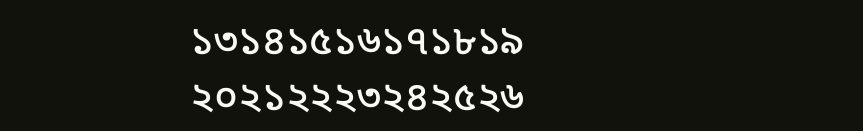১৩১৪১৫১৬১৭১৮১৯
২০২১২২২৩২৪২৫২৬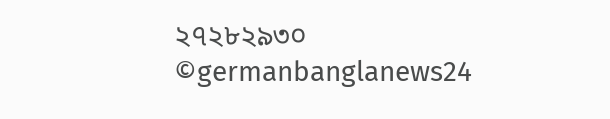২৭২৮২৯৩০
©germanbanglanews24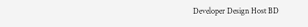Developer Design Host BD